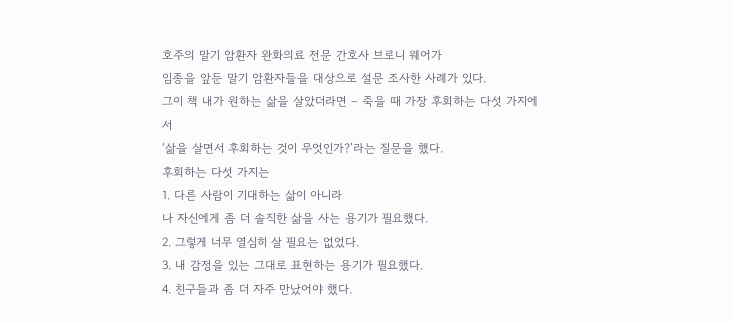호주의 말기 암환자 완화의료 전문 간호사 브로니 웨어가
임종을 앞둔 말기 암환자들을 대상으로 설문 조사한 사례가 있다.
그이 책 내가 원하는 삶을 살았더라면 – 죽을 때 가장 후회하는 다섯 가지에서
‘삶을 살면서 후회하는 것이 무엇인가?’라는 질문을 했다.
후회하는 다섯 가지는
1. 다른 사람이 기대하는 삶이 아니라
나 자신에게 좀 더 솔직한 삶을 사는 용기가 필요했다.
2. 그렇게 너무 열심히 살 필요는 없었다.
3. 내 감정을 있는 그대로 표현하는 용기가 필요했다.
4. 친구들과 좀 더 자주 만났어야 했다.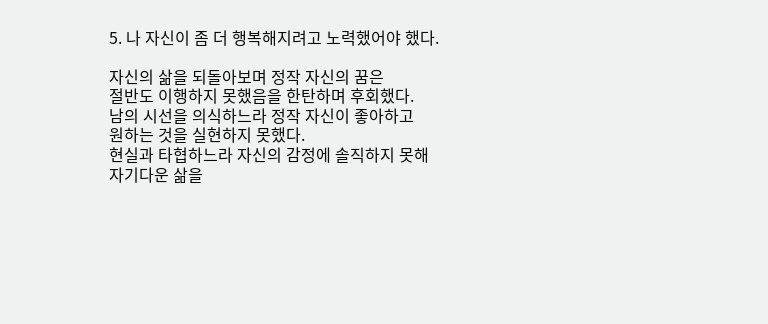5. 나 자신이 좀 더 행복해지려고 노력했어야 했다.

자신의 삶을 되돌아보며 정작 자신의 꿈은
절반도 이행하지 못했음을 한탄하며 후회했다.
남의 시선을 의식하느라 정작 자신이 좋아하고
원하는 것을 실현하지 못했다.
현실과 타협하느라 자신의 감정에 솔직하지 못해
자기다운 삶을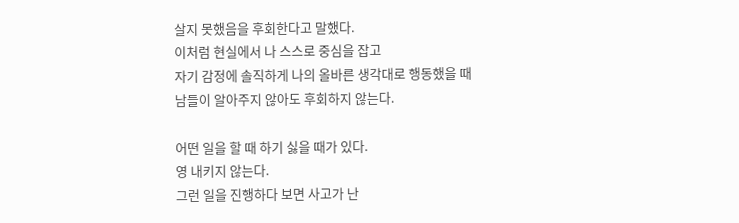살지 못했음을 후회한다고 말했다.
이처럼 현실에서 나 스스로 중심을 잡고
자기 감정에 솔직하게 나의 올바른 생각대로 행동했을 때
남들이 알아주지 않아도 후회하지 않는다.

어떤 일을 할 때 하기 싫을 때가 있다.
영 내키지 않는다.
그런 일을 진행하다 보면 사고가 난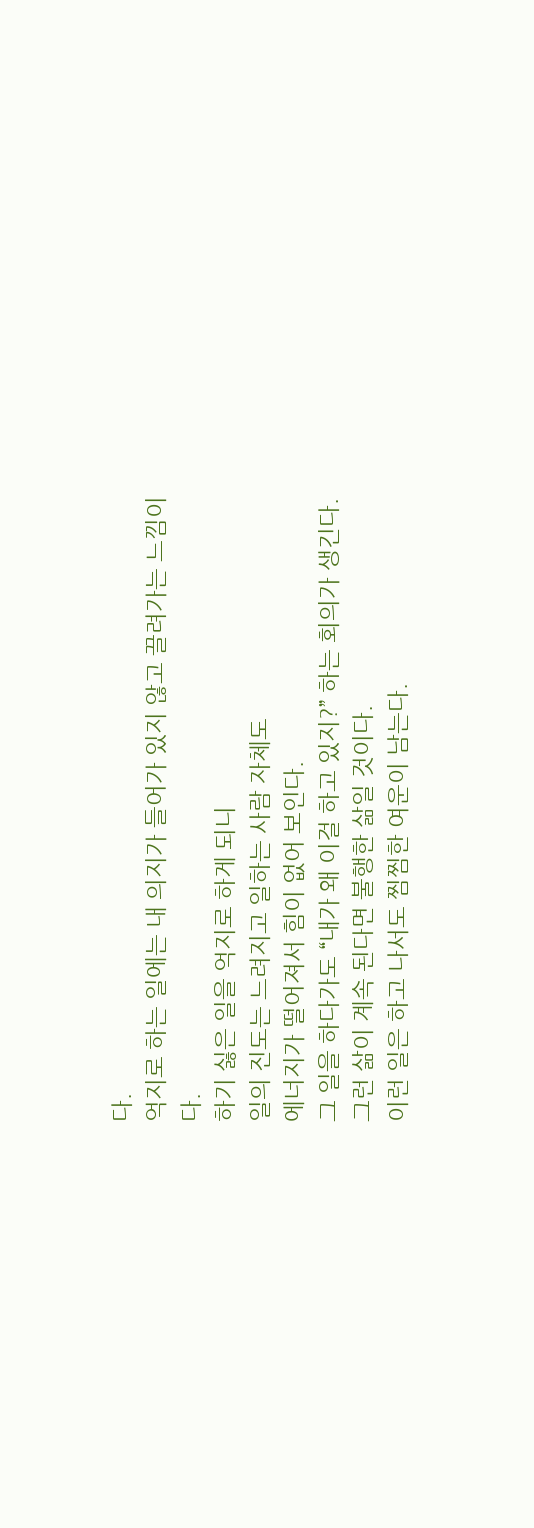다.
억지로 하는 일에는 내 의지가 들어가 있지 않고 끌려가는 느낌이다.
하기 싫은 일을 억지로 하게 되니
일의 진도는 느려지고 일하는 사람 자체도
에너지가 떨어져서 힘이 없어 보인다.
그 일을 하다가도 “내가 왜 이걸 하고 있지?” 하는 회의가 생긴다.
그런 삶이 계속 된다면 불행한 삶일 것이다.
이런 일은 하고 나서도 찜찜한 여운이 남는다.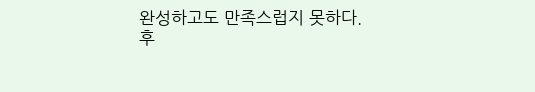완성하고도 만족스럽지 못하다.
후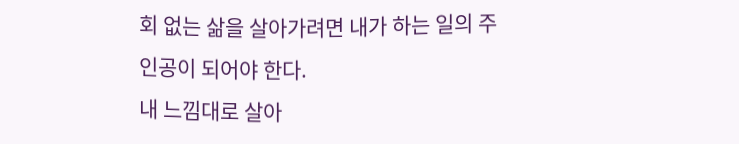회 없는 삶을 살아가려면 내가 하는 일의 주인공이 되어야 한다.
내 느낌대로 살아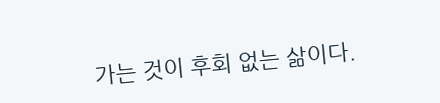가는 것이 후회 없는 삶이다.